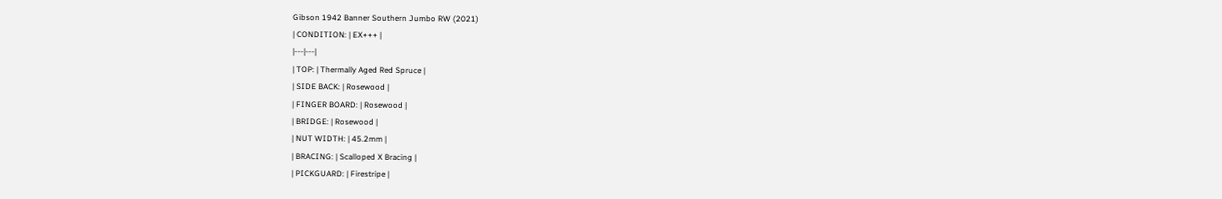Gibson 1942 Banner Southern Jumbo RW (2021)
| CONDITION: | EX+++ |
|---|---|
| TOP: | Thermally Aged Red Spruce |
| SIDE BACK: | Rosewood |
| FINGER BOARD: | Rosewood |
| BRIDGE: | Rosewood |
| NUT WIDTH: | 45.2mm |
| BRACING: | Scalloped X Bracing |
| PICKGUARD: | Firestripe |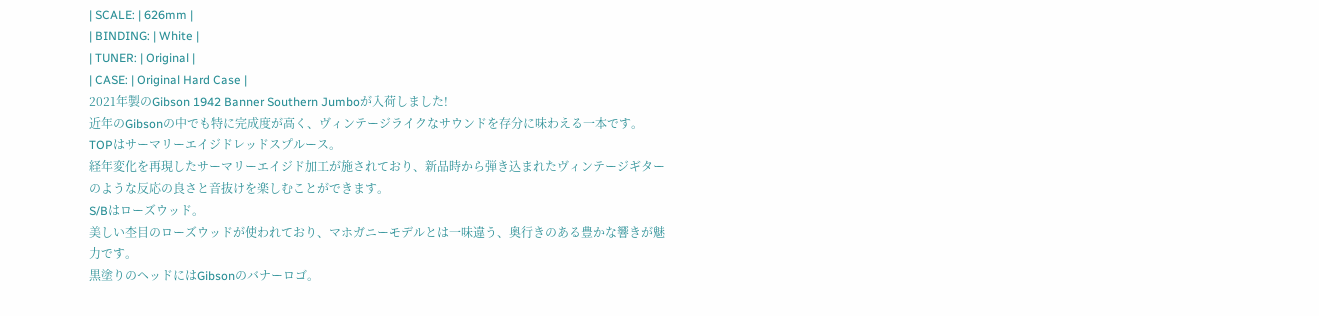| SCALE: | 626mm |
| BINDING: | White |
| TUNER: | Original |
| CASE: | Original Hard Case |
2021年製のGibson 1942 Banner Southern Jumboが入荷しました!
近年のGibsonの中でも特に完成度が高く、ヴィンテージライクなサウンドを存分に味わえる一本です。
TOPはサーマリーエイジドレッドスプルース。
経年変化を再現したサーマリーエイジド加工が施されており、新品時から弾き込まれたヴィンテージギターのような反応の良さと音抜けを楽しむことができます。
S/Bはローズウッド。
美しい杢目のローズウッドが使われており、マホガニーモデルとは一味違う、奥行きのある豊かな響きが魅力です。
黒塗りのヘッドにはGibsonのバナーロゴ。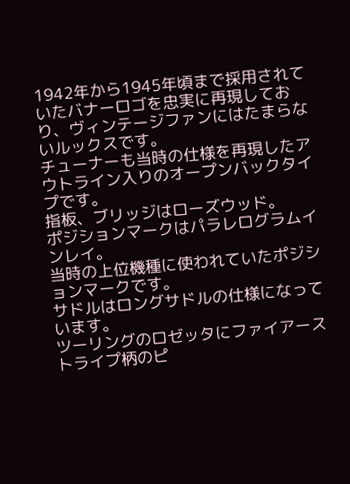1942年から1945年頃まで採用されていたバナーロゴを忠実に再現しており、ヴィンテージファンにはたまらないルックスです。
チューナーも当時の仕様を再現したアウトライン入りのオープンバックタイプです。
指板、ブリッジはローズウッド。
ポジションマークはパラレログラムインレイ。
当時の上位機種に使われていたポジションマークです。
サドルはロングサドルの仕様になっています。
ツーリングのロゼッタにファイアーストライプ柄のピ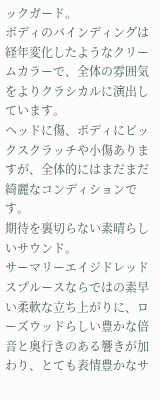ックガード。
ボディのバインディングは経年変化したようなクリームカラーで、全体の雰囲気をよりクラシカルに演出しています。
ヘッドに傷、ボディにピックスクラッチや小傷ありますが、全体的にはまだまだ綺麗なコンディションです。
期待を裏切らない素晴らしいサウンド。
サーマリーエイジドレッドスプルースならではの素早い柔軟な立ち上がりに、ローズウッドらしい豊かな倍音と奥行きのある響きが加わり、とても表情豊かなサ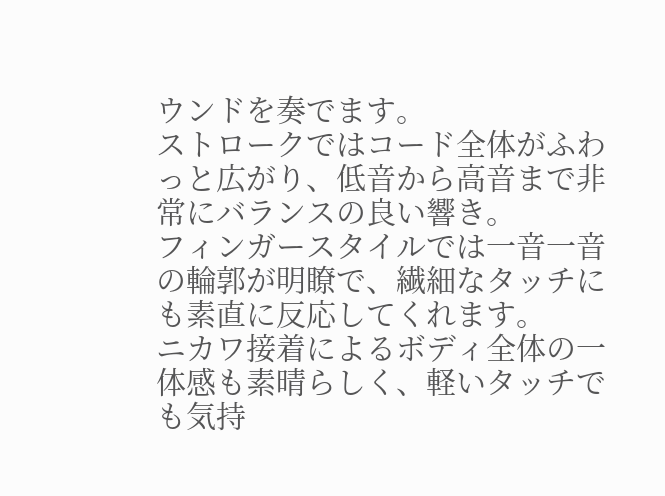ウンドを奏でます。
ストロークではコード全体がふわっと広がり、低音から高音まで非常にバランスの良い響き。
フィンガースタイルでは一音一音の輪郭が明瞭で、繊細なタッチにも素直に反応してくれます。
ニカワ接着によるボディ全体の一体感も素晴らしく、軽いタッチでも気持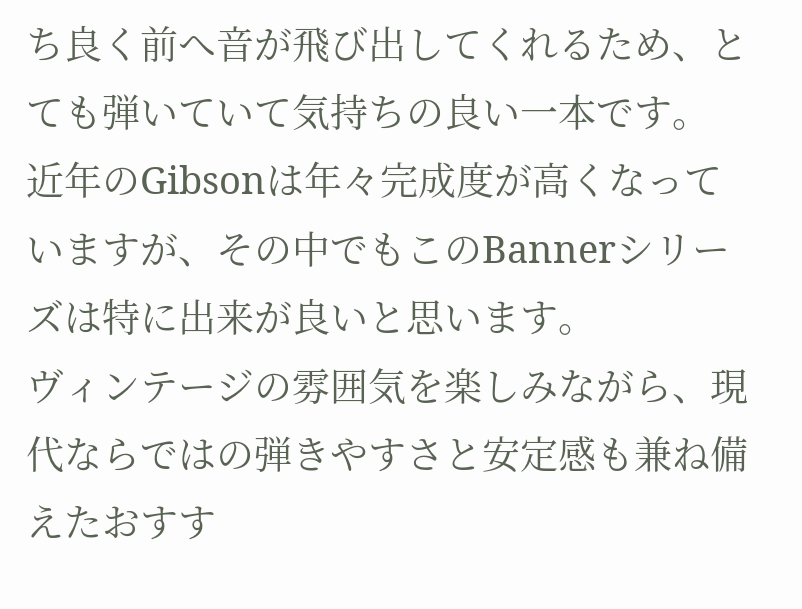ち良く前へ音が飛び出してくれるため、とても弾いていて気持ちの良い一本です。
近年のGibsonは年々完成度が高くなっていますが、その中でもこのBannerシリーズは特に出来が良いと思います。
ヴィンテージの雰囲気を楽しみながら、現代ならではの弾きやすさと安定感も兼ね備えたおすす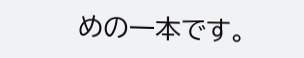めの一本です。